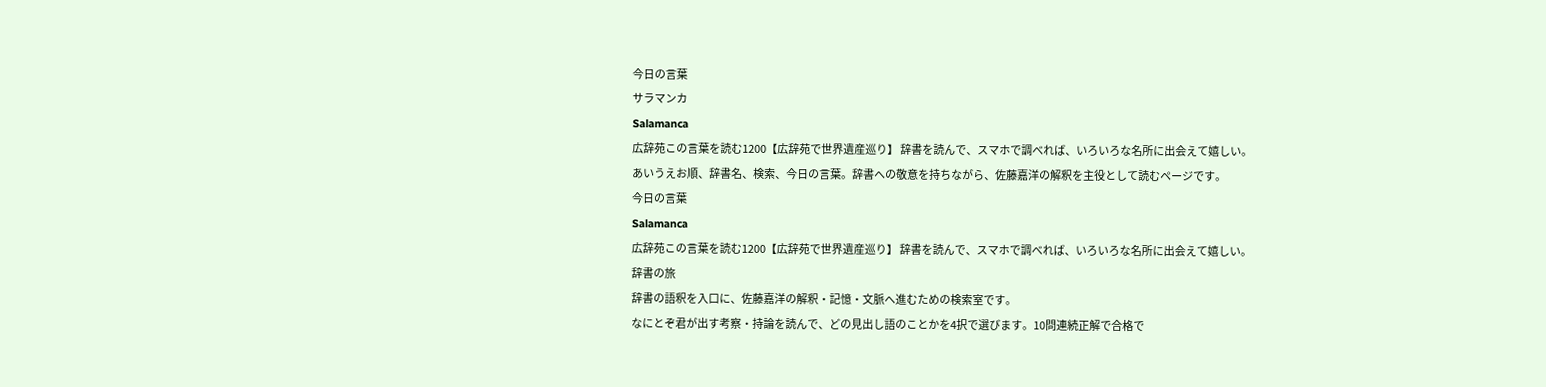今日の言葉
サラマンカ
Salamanca
広辞苑この言葉を読む1200【広辞苑で世界遺産巡り】 辞書を読んで、スマホで調べれば、いろいろな名所に出会えて嬉しい。
あいうえお順、辞書名、検索、今日の言葉。辞書への敬意を持ちながら、佐藤嘉洋の解釈を主役として読むページです。
今日の言葉
Salamanca
広辞苑この言葉を読む1200【広辞苑で世界遺産巡り】 辞書を読んで、スマホで調べれば、いろいろな名所に出会えて嬉しい。
辞書の旅
辞書の語釈を入口に、佐藤嘉洋の解釈・記憶・文脈へ進むための検索室です。
なにとぞ君が出す考察・持論を読んで、どの見出し語のことかを4択で選びます。10問連続正解で合格で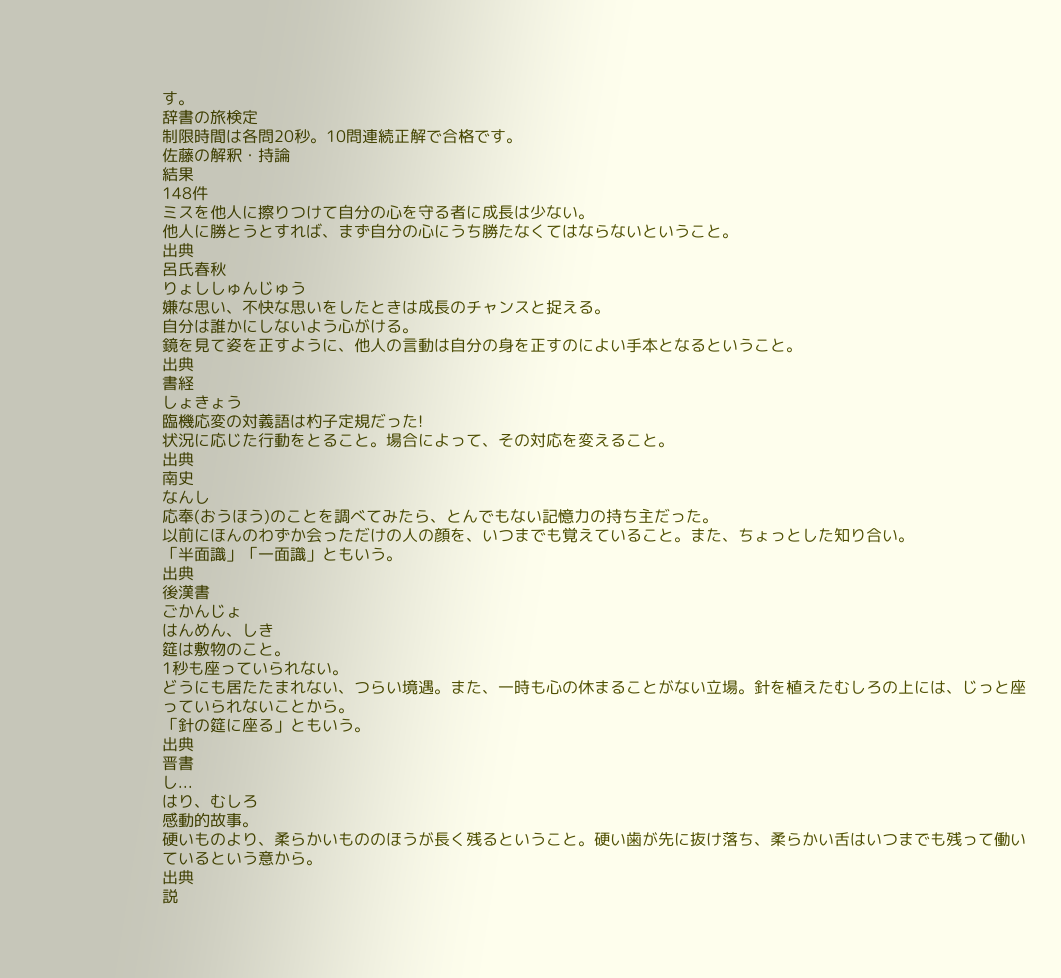す。
辞書の旅検定
制限時間は各問20秒。10問連続正解で合格です。
佐藤の解釈・持論
結果
148件
ミスを他人に擦りつけて自分の心を守る者に成長は少ない。
他人に勝とうとすれば、まず自分の心にうち勝たなくてはならないということ。
出典
呂氏春秋
りょししゅんじゅう
嫌な思い、不快な思いをしたときは成長のチャンスと捉える。
自分は誰かにしないよう心がける。
鏡を見て姿を正すように、他人の言動は自分の身を正すのによい手本となるということ。
出典
書経
しょきょう
臨機応変の対義語は杓子定規だった!
状況に応じた行動をとること。場合によって、その対応を変えること。
出典
南史
なんし
応奉(おうほう)のことを調べてみたら、とんでもない記憶力の持ち主だった。
以前にほんのわずか会っただけの人の顔を、いつまでも覚えていること。また、ちょっとした知り合い。
「半面識」「一面識」ともいう。
出典
後漢書
ごかんじょ
はんめん、しき
筵は敷物のこと。
1秒も座っていられない。
どうにも居たたまれない、つらい境遇。また、一時も心の休まることがない立場。針を植えたむしろの上には、じっと座っていられないことから。
「針の筵に座る」ともいう。
出典
晋書
し...
はり、むしろ
感動的故事。
硬いものより、柔らかいもののほうが長く残るということ。硬い歯が先に抜け落ち、柔らかい舌はいつまでも残って働いているという意から。
出典
説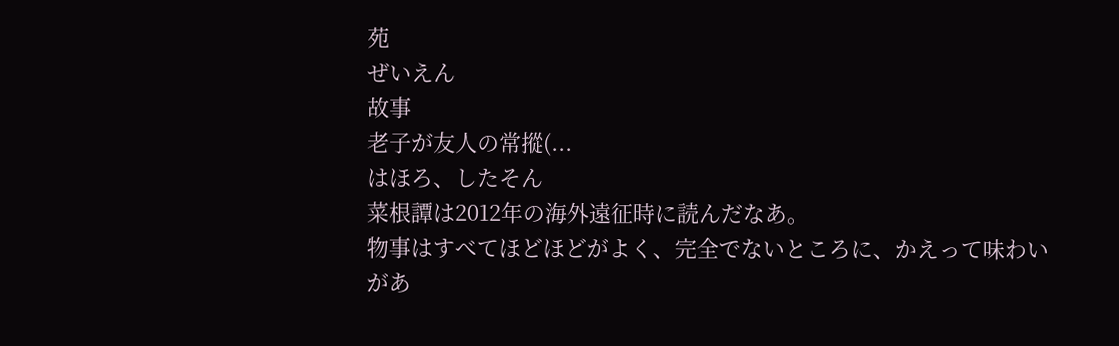苑
ぜいえん
故事
老子が友人の常摐(...
はほろ、したそん
菜根譚は2012年の海外遠征時に読んだなあ。
物事はすべてほどほどがよく、完全でないところに、かえって味わいがあ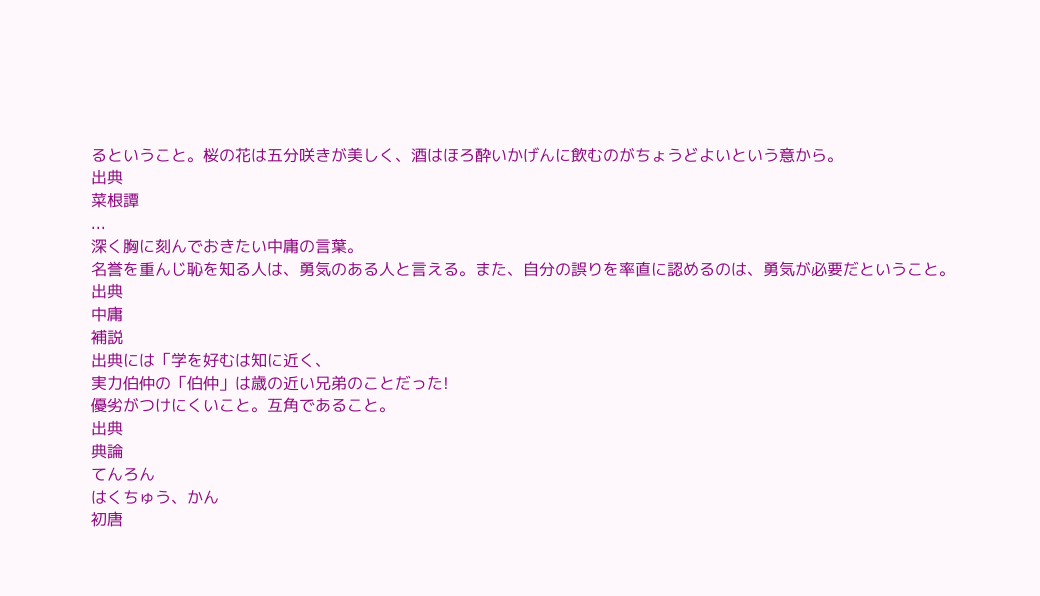るということ。桜の花は五分咲きが美しく、酒はほろ酔いかげんに飲むのがちょうどよいという意から。
出典
菜根譚
...
深く胸に刻んでおきたい中庸の言葉。
名誉を重んじ恥を知る人は、勇気のある人と言える。また、自分の誤りを率直に認めるのは、勇気が必要だということ。
出典
中庸
補説
出典には「学を好むは知に近く、
実力伯仲の「伯仲」は歳の近い兄弟のことだった!
優劣がつけにくいこと。互角であること。
出典
典論
てんろん
はくちゅう、かん
初唐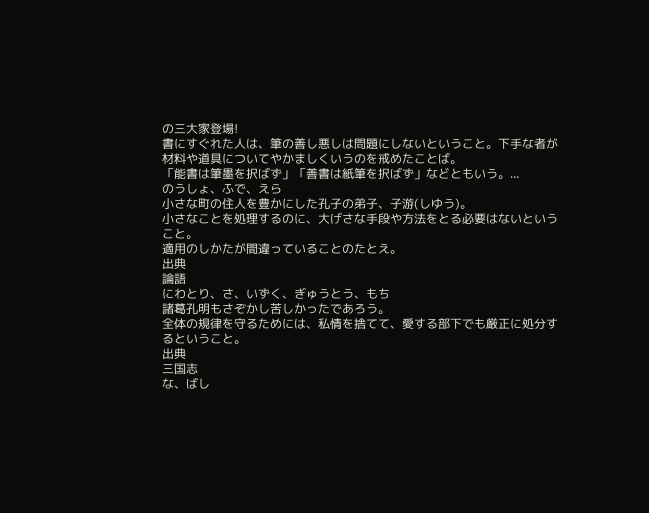の三大家登場!
書にすぐれた人は、筆の善し悪しは問題にしないということ。下手な者が材料や道具についてやかましくいうのを戒めたことば。
「能書は筆墨を択ばず」「善書は紙筆を択ばず」などともいう。...
のうしょ、ふで、えら
小さな町の住人を豊かにした孔子の弟子、子游(しゆう)。
小さなことを処理するのに、大げさな手段や方法をとる必要はないということ。
適用のしかたが間違っていることのたとえ。
出典
論語
にわとり、さ、いずく、ぎゅうとう、もち
諸葛孔明もさぞかし苦しかったであろう。
全体の規律を守るためには、私情を捨てて、愛する部下でも厳正に処分するということ。
出典
三国志
な、ばし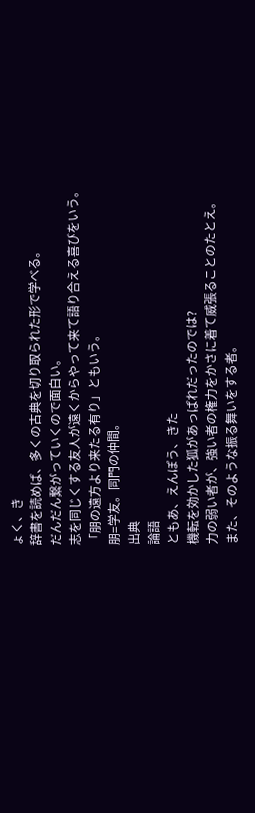ょく、き
辞書を読めば、多くの古典を切り取られた形で学べる。
だんだん繋がっていくので面白い。
志を同じくする友人が遠くからやって来て語り合える喜びをいう。
「朋の遠方より来たる有り」ともいう。
朋=学友。同門の仲間。
出典
論語
ともあ、えんぽう、きた
機転を効かした狐があっぱれだったのでは?
力の弱い者が、強い者の権力をかさに着て威張ることのたとえ。
また、そのような振る舞いをする者。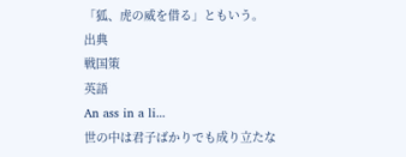「狐、虎の威を借る」ともいう。
出典
戦国策
英語
An ass in a li...
世の中は君子ばかりでも成り立たな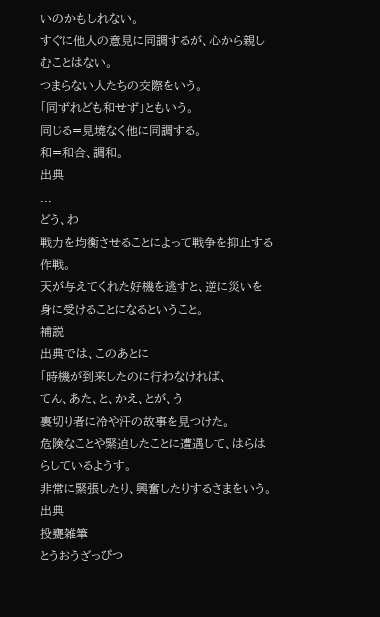いのかもしれない。
すぐに他人の意見に同調するが、心から親しむことはない。
つまらない人たちの交際をいう。
「同ずれども和せず」ともいう。
同じる=見境なく他に同調する。
和=和合、調和。
出典
...
どう、わ
戦力を均衡させることによって戦争を抑止する作戦。
天が与えてくれた好機を逃すと、逆に災いを身に受けることになるということ。
補説
出典では、このあとに
「時機が到来したのに行わなければ、
てん、あた、と、かえ、とが、う
裏切り者に冷や汗の故事を見つけた。
危険なことや緊迫したことに遭遇して、はらはらしているようす。
非常に緊張したり、興奮したりするさまをいう。
出典
投甕雑筆
とうおうざっぴつ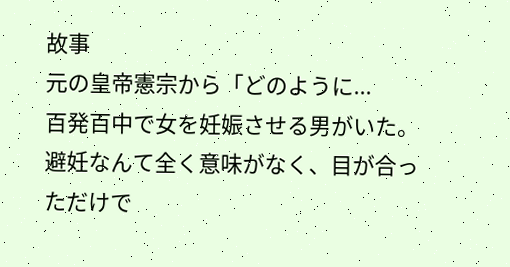故事
元の皇帝憲宗から「どのように...
百発百中で女を妊娠させる男がいた。
避妊なんて全く意味がなく、目が合っただけで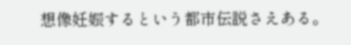想像妊娠するという都市伝説さえある。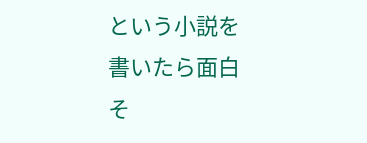という小説を書いたら面白そ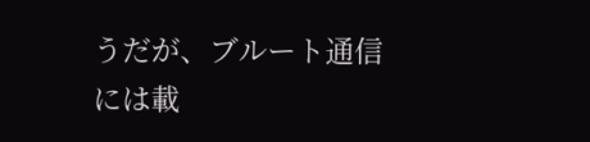うだが、ブルート通信には載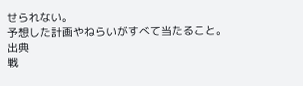せられない。
予想した計画やねらいがすべて当たること。
出典
戦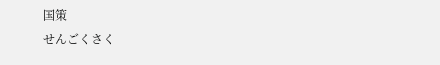国策
せんごくさく